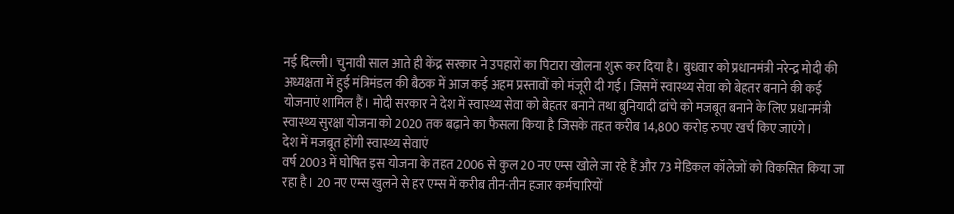नई दिल्ली। चुनावी साल आते ही केंद्र सरकार ने उपहारों का पिटारा खोलना शुरू कर दिया है। बुधवार को प्रधानमंत्री नरेन्द्र मोदी की अध्यक्षता में हुई मंत्रिमंडल की बैठक में आज कई अहम प्रस्तावों को मंजूरी दी गई। जिसमें स्वास्थ्य सेवा को बेहतर बनाने की कई योजनाएं शामिल हैं। मोदी सरकार ने देश में स्वास्थ्य सेवा को बेहतर बनाने तथा बुनियादी ढांचे को मजबूत बनाने के लिए प्रधानमंत्री स्वास्थ्य सुरक्षा योजना को 2020 तक बढ़ाने का फैसला किया है जिसके तहत करीब 14,800 करोड़ रुपए खर्च किए जाएंगे।
देश में मजबूत होंगी स्वास्थ्य सेवाएं
वर्ष 2003 में घोषित इस योजना के तहत 2006 से कुल 20 नए एम्स खोले जा रहे हैं और 73 मेडिकल कॉलेजों को विकसित किया जा रहा है। 20 नए एम्स खुलने से हर एम्स में करीब तीन-तीन हजार कर्मचारियों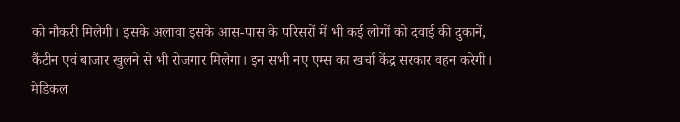को नौकरी मिलेगी। इसके अलावा इसके आस-पास के परिसरों में भी कई लोगों को दवाई की दुकानें, कैंटीन एवं बाजार खुलने से भी रोजगार मिलेगा। इन सभी नए एम्स का खर्चा केंद्र सरकार वहन करेगी। मेडिकल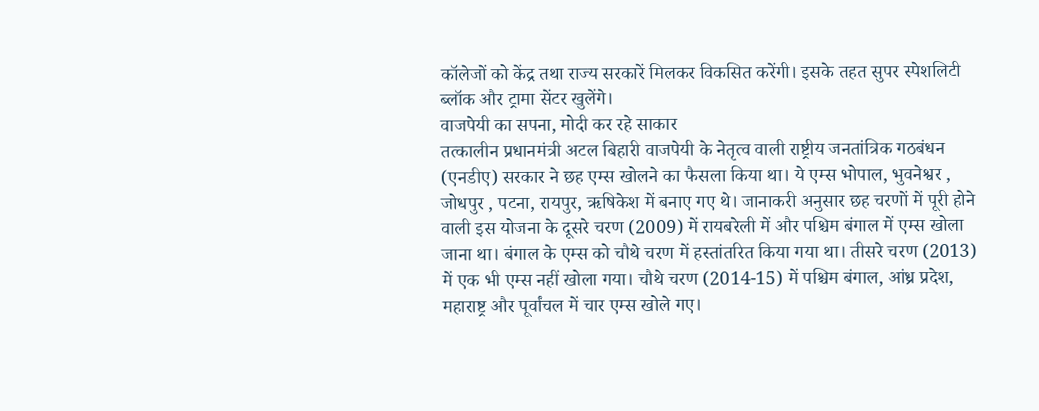कॉलेजों को केंद्र तथा राज्य सरकारें मिलकर विकसित करेंगी। इसके तहत सुपर स्पेशलिटी ब्लॉक और ट्रामा सेंटर खुलेंगे।
वाजपेयी का सपना, मोदी कर रहे साकार
तत्कालीन प्रधानमंत्री अटल बिहारी वाजपेयी के नेतृत्व वाली राष्ट्रीय जनतांत्रिक गठबंधन (एनडीए) सरकार ने छह एम्स खोलने का फैसला किया था। ये एम्स भोपाल, भुवनेश्वर , जोधपुर , पटना, रायपुर, ऋषिकेश में बनाए गए थे। जानाकरी अनुसार छह चरणों में पूरी होने वाली इस योजना के दूसरे चरण (2009) में रायबरेली में और पश्चिम बंगाल में एम्स खोला जाना था। बंगाल के एम्स को चौथे चरण में हस्तांतरित किया गया था। तीसरे चरण (2013) में एक भी एम्स नहीं खोला गया। चौथे चरण (2014-15) में पश्चिम बंगाल, आंध्र प्रदेश, महाराष्ट्र और पूर्वांचल में चार एम्स खोले गए।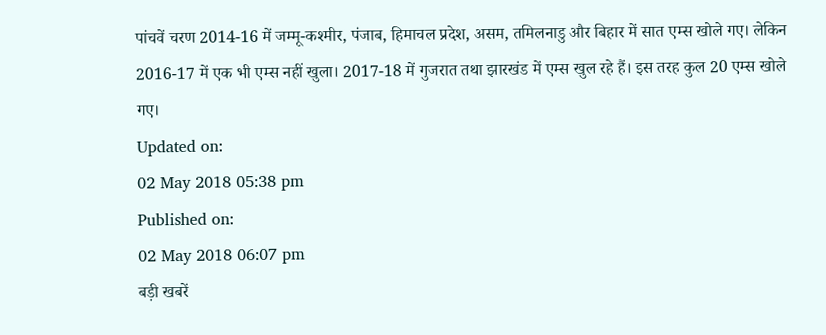पांचवें चरण 2014-16 में जम्मू-कश्मीर, पंजाब, हिमाचल प्रदेश, असम, तमिलनाडु और बिहार में सात एम्स खोले गए। लेकिन 2016-17 में एक भी एम्स नहीं खुला। 2017-18 में गुजरात तथा झारखंड में एम्स खुल रहे हैं। इस तरह कुल 20 एम्स खोले गए।
Updated on:
02 May 2018 05:38 pm
Published on:
02 May 2018 06:07 pm
बड़ी खबरें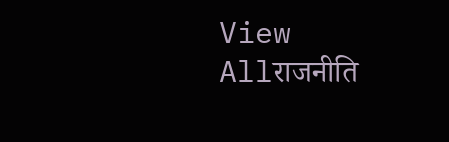View Allराजनीति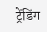ट्रेंडिंग